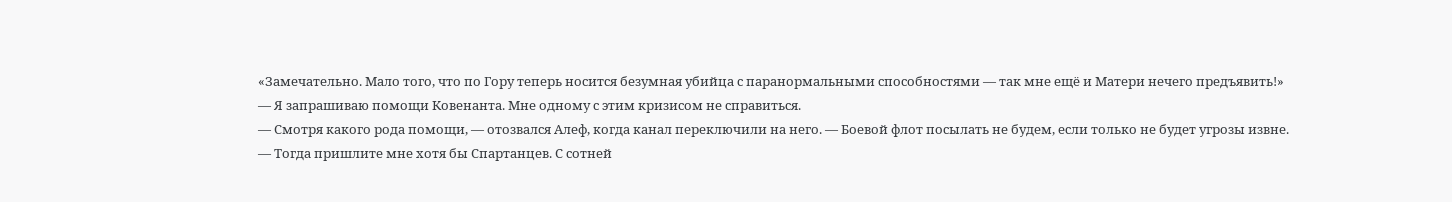«Замечательно. Мало того, что по Гору теперь носится безумная убийца с паранормальными способностями — так мне ещё и Матери нечего предъявить!»
— Я запрашиваю помощи Ковенанта. Мне одному с этим кризисом не справиться.
— Смотря какого рода помощи, — отозвался Алеф, когда канал переключили на него. — Боевой флот посылать не будем, если только не будет угрозы извне.
— Тогда пришлите мне хотя бы Спартанцев. С сотней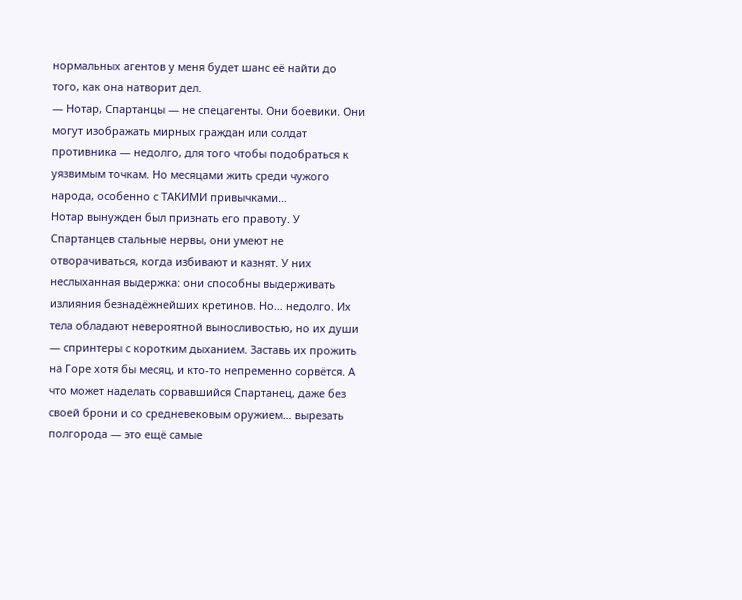нормальных агентов у меня будет шанс её найти до того, как она натворит дел.
— Нотар, Спартанцы — не спецагенты. Они боевики. Они могут изображать мирных граждан или солдат противника — недолго, для того чтобы подобраться к уязвимым точкам. Но месяцами жить среди чужого народа, особенно с ТАКИМИ привычками…
Нотар вынужден был признать его правоту. У Спартанцев стальные нервы, они умеют не отворачиваться, когда избивают и казнят. У них неслыханная выдержка: они способны выдерживать излияния безнадёжнейших кретинов. Но… недолго. Их тела обладают невероятной выносливостью, но их души — спринтеры с коротким дыханием. Заставь их прожить на Горе хотя бы месяц, и кто-то непременно сорвётся. А что может наделать сорвавшийся Спартанец, даже без своей брони и со средневековым оружием… вырезать полгорода — это ещё самые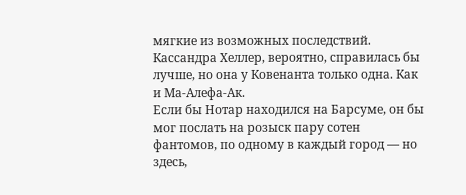мягкие из возможных последствий.
Кассандра Хеллер, вероятно, справилась бы лучше, но она у Ковенанта только одна. Как и Ма-Алефа-Ак.
Если бы Нотар находился на Барсуме, он бы мог послать на розыск пару сотен фантомов, по одному в каждый город — но здесь,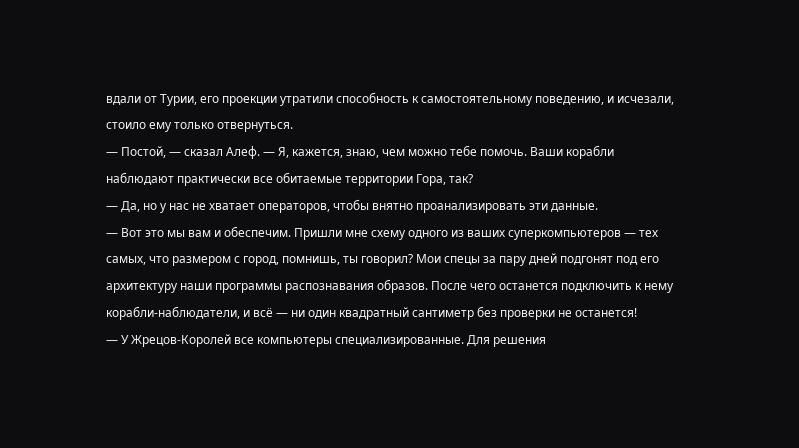вдали от Турии, его проекции утратили способность к самостоятельному поведению, и исчезали, стоило ему только отвернуться.
— Постой, — сказал Алеф. — Я, кажется, знаю, чем можно тебе помочь. Ваши корабли наблюдают практически все обитаемые территории Гора, так?
— Да, но у нас не хватает операторов, чтобы внятно проанализировать эти данные.
— Вот это мы вам и обеспечим. Пришли мне схему одного из ваших суперкомпьютеров — тех самых, что размером с город, помнишь, ты говорил? Мои спецы за пару дней подгонят под его архитектуру наши программы распознавания образов. После чего останется подключить к нему корабли-наблюдатели, и всё — ни один квадратный сантиметр без проверки не останется!
— У Жрецов-Королей все компьютеры специализированные. Для решения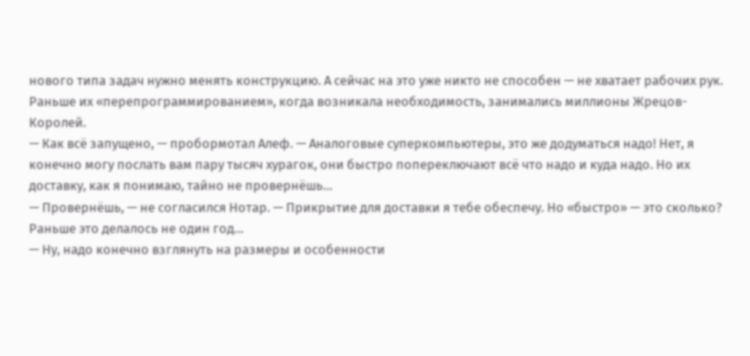нового типа задач нужно менять конструкцию. А сейчас на это уже никто не способен — не хватает рабочих рук. Раньше их «перепрограммированием», когда возникала необходимость, занимались миллионы Жрецов-Королей.
— Как всё запущено, — пробормотал Алеф. — Аналоговые суперкомпьютеры, это же додуматься надо! Нет, я конечно могу послать вам пару тысяч хурагок, они быстро попереключают всё что надо и куда надо. Но их доставку, как я понимаю, тайно не провернёшь…
— Провернёшь, — не согласился Нотар. — Прикрытие для доставки я тебе обеспечу. Но «быстро» — это сколько? Раньше это делалось не один год…
— Ну, надо конечно взглянуть на размеры и особенности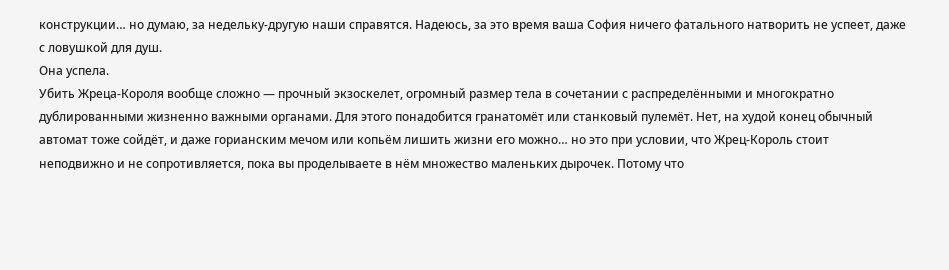конструкции… но думаю, за недельку-другую наши справятся. Надеюсь, за это время ваша София ничего фатального натворить не успеет, даже с ловушкой для душ.
Она успела.
Убить Жреца-Короля вообще сложно — прочный экзоскелет, огромный размер тела в сочетании с распределёнными и многократно дублированными жизненно важными органами. Для этого понадобится гранатомёт или станковый пулемёт. Нет, на худой конец обычный автомат тоже сойдёт, и даже горианским мечом или копьём лишить жизни его можно… но это при условии, что Жрец-Король стоит неподвижно и не сопротивляется, пока вы проделываете в нём множество маленьких дырочек. Потому что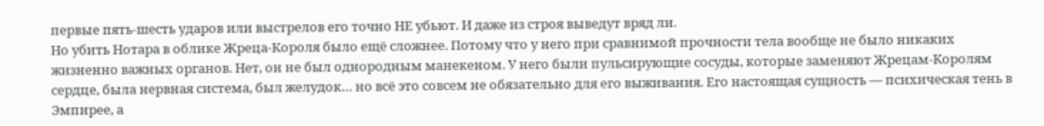первые пять-шесть ударов или выстрелов его точно НЕ убьют. И даже из строя выведут вряд ли.
Но убить Нотара в облике Жреца-Короля было ещё сложнее. Потому что у него при сравнимой прочности тела вообще не было никаких жизненно важных органов. Нет, он не был однородным манекеном. У него были пульсирующие сосуды, которые заменяют Жрецам-Королям сердце, была нервная система, был желудок… но всё это совсем не обязательно для его выживания. Его настоящая сущность — психическая тень в Эмпирее, а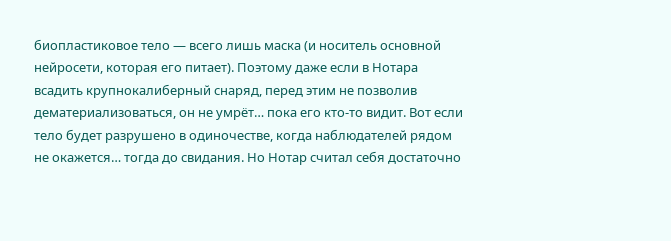биопластиковое тело — всего лишь маска (и носитель основной нейросети, которая его питает). Поэтому даже если в Нотара всадить крупнокалиберный снаряд, перед этим не позволив дематериализоваться, он не умрёт… пока его кто-то видит. Вот если тело будет разрушено в одиночестве, когда наблюдателей рядом не окажется… тогда до свидания. Но Нотар считал себя достаточно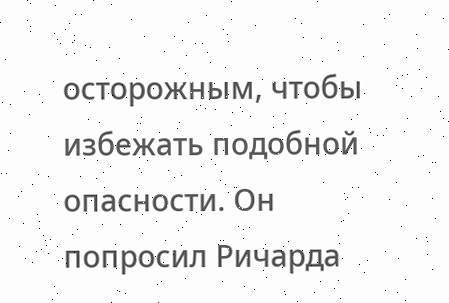осторожным, чтобы избежать подобной опасности. Он попросил Ричарда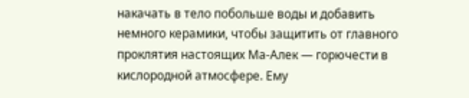накачать в тело побольше воды и добавить немного керамики, чтобы защитить от главного проклятия настоящих Ма-Алек — горючести в кислородной атмосфере. Ему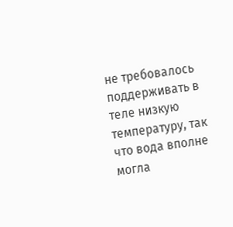не требовалось поддерживать в теле низкую температуру, так что вода вполне могла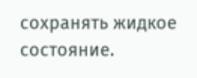сохранять жидкое состояние.